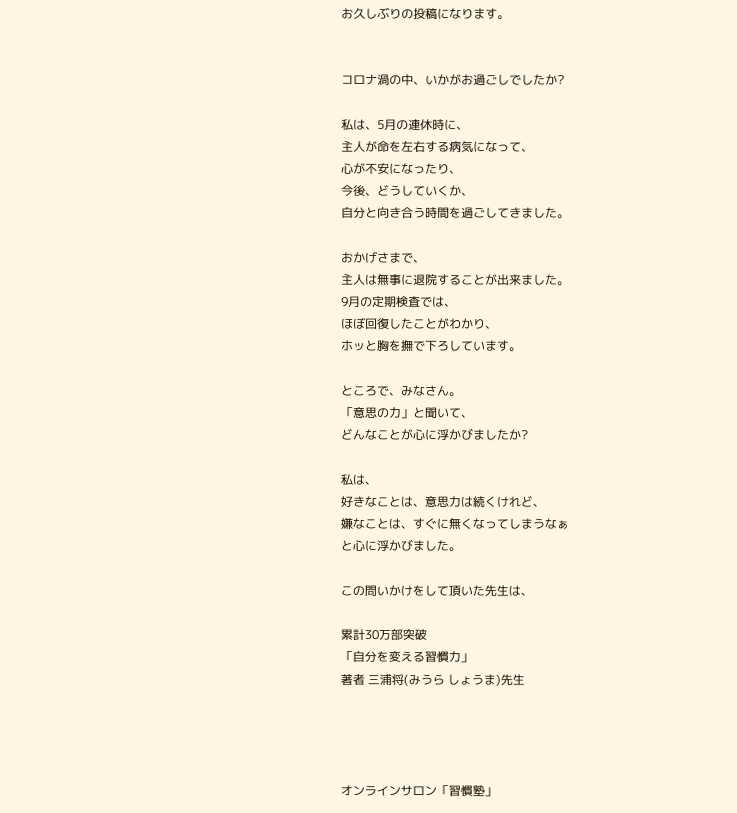お久しぶりの投稿になります。


コロナ渦の中、いかがお過ごしでしたか?

私は、5月の連休時に、
主人が命を左右する病気になって、
心が不安になったり、
今後、どうしていくか、
自分と向き合う時間を過ごしてきました。

おかげさまで、
主人は無事に退院することが出来ました。
9月の定期検査では、
ほぼ回復したことがわかり、
ホッと胸を撫で下ろしています。

ところで、みなさん。
「意思の力」と聞いて、
どんなことが心に浮かびましたか?

私は、
好きなことは、意思力は続くけれど、
嫌なことは、すぐに無くなってしまうなぁ
と心に浮かびました。

この問いかけをして頂いた先生は、

累計30万部突破
「自分を変える習慣力」
著者 三浦将(みうら しょうま)先生




オンラインサロン「習慣塾」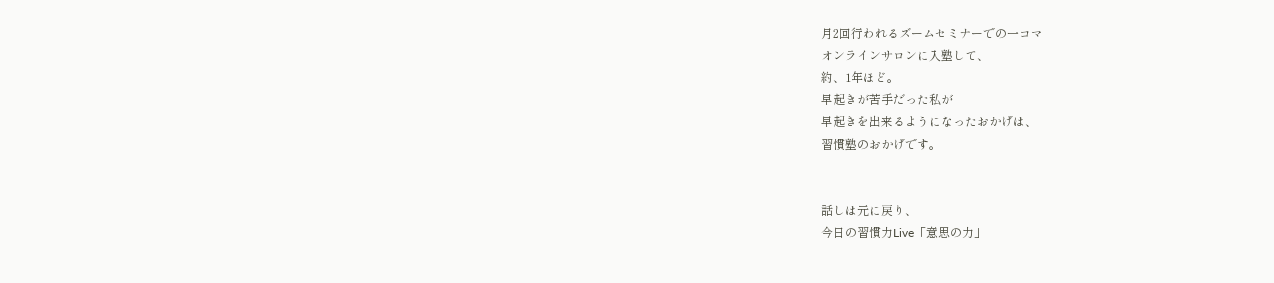月2回行われるズームセミナーでの一コマ
オンラインサロンに入塾して、
約、1年ほど。
早起きが苦手だった私が
早起きを出来るようになったおかげは、
習慣塾のおかげです。


話しは元に戻り、
今日の習慣力Live「意思の力」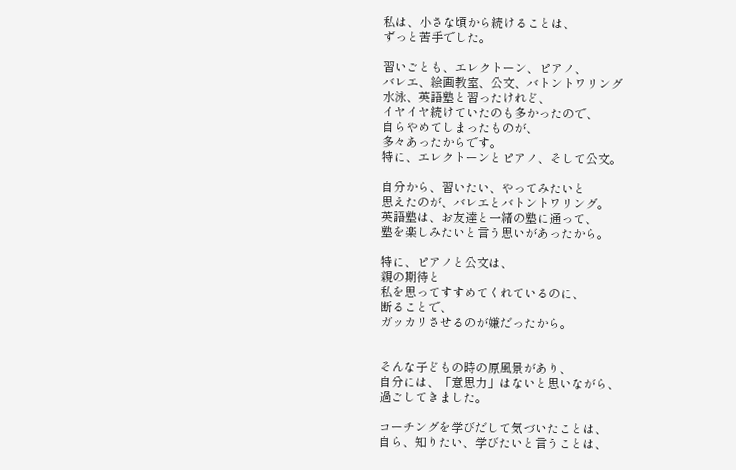私は、小さな頃から続けることは、
ずっと苦手でした。

習いごとも、エレクトーン、ピアノ、
バレエ、絵画教室、公文、バトントワリング
水泳、英語塾と習ったけれど、
イヤイヤ続けていたのも多かったので、
自らやめてしまったものが、
多々あったからです。
特に、エレクトーンとピアノ、そして公文。

自分から、習いたい、やってみたいと
思えたのが、バレエとバトントワリング。
英語塾は、お友達と一緒の塾に通って、
塾を楽しみたいと言う思いがあったから。

特に、ピアノと公文は、
親の期待と
私を思ってすすめてくれているのに、
断ることで、
ガッカリさせるのが嫌だったから。


そんな子どもの時の原風景があり、
自分には、「意思力」はないと思いながら、
過ごしてきました。

コーチングを学びだして気づいたことは、
自ら、知りたい、学びたいと言うことは、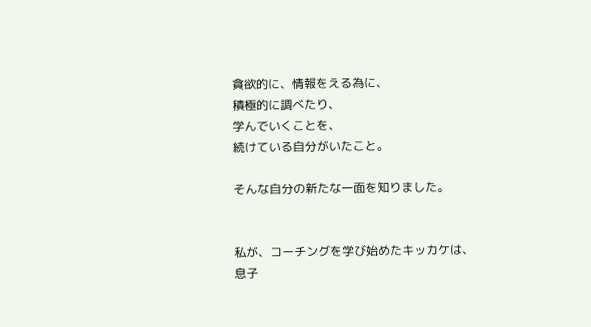貪欲的に、情報をえる為に、
積極的に調べたり、
学んでいくことを、
続けている自分がいたこと。

そんな自分の新たな一面を知りました。


私が、コーチングを学び始めたキッカケは、
息子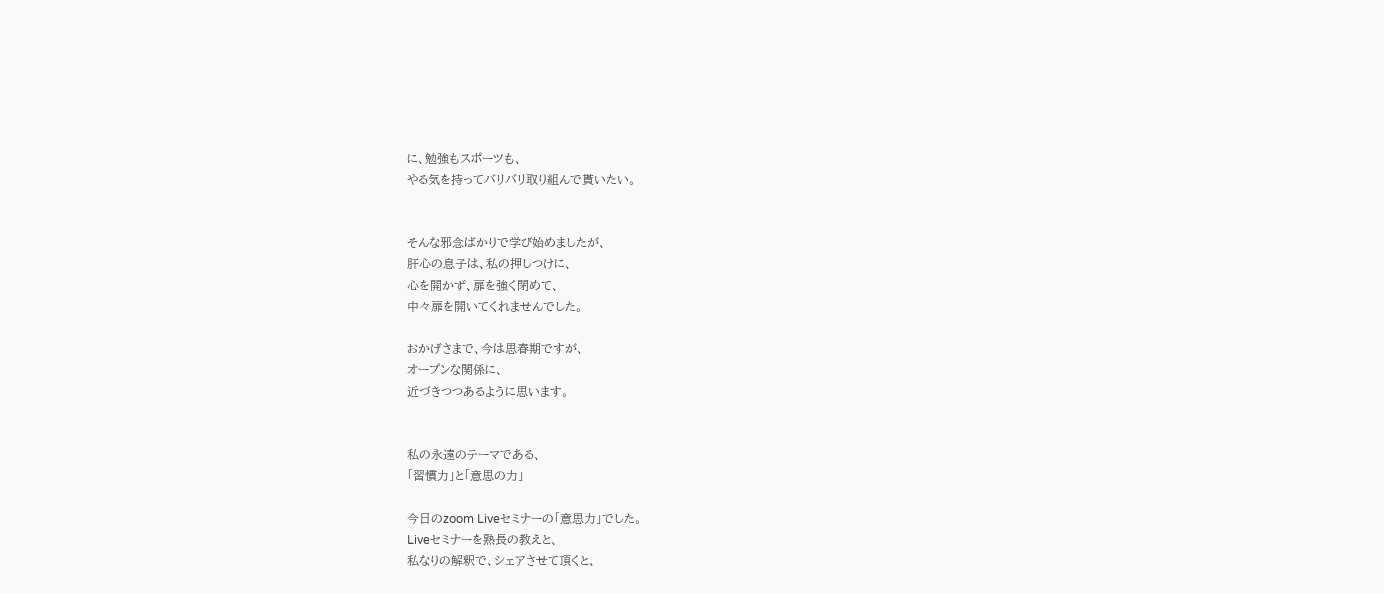に、勉強もスポーツも、
やる気を持ってバリバリ取り組んで貰いたい。


そんな邪念ばかりで学び始めましたが、
肝心の息子は、私の押しつけに、
心を開かず、扉を強く閉めて、
中々扉を開いてくれませんでした。

おかげさまで、今は思春期ですが、
オープンな関係に、
近づきつつあるように思います。


私の永遠のテーマである、
「習慣力」と「意思の力」

今日のzoom Liveセミナーの「意思力」でした。
Liveセミナーを熟長の教えと、
私なりの解釈で、シェアさせて頂くと、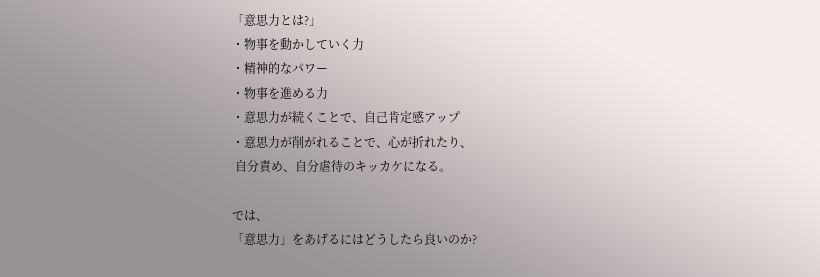「意思力とは?」
・物事を動かしていく力
・精神的なパワー
・物事を進める力
・意思力が続くことで、自己肯定感アップ
・意思力が削がれることで、心が折れたり、
 自分責め、自分虐待のキッカケになる。

では、
「意思力」をあげるにはどうしたら良いのか?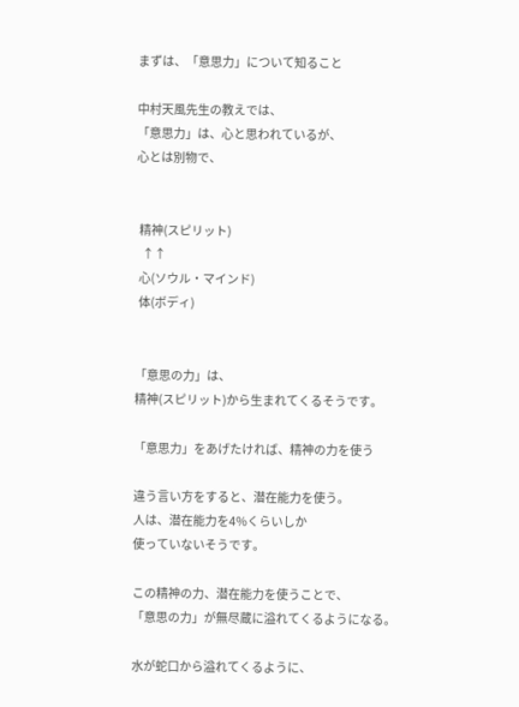まずは、「意思力」について知ること

中村天風先生の教えでは、
「意思力」は、心と思われているが、
心とは別物で、


 精神(スピリット)
  ↑↑
 心(ソウル・マインド)
 体(ボディ)


「意思の力」は、
精神(スピリット)から生まれてくるそうです。

「意思力」をあげたければ、精神の力を使う

違う言い方をすると、潜在能力を使う。
人は、潜在能力を4%くらいしか
使っていないそうです。

この精神の力、潜在能力を使うことで、
「意思の力」が無尽蔵に溢れてくるようになる。

水が蛇口から溢れてくるように、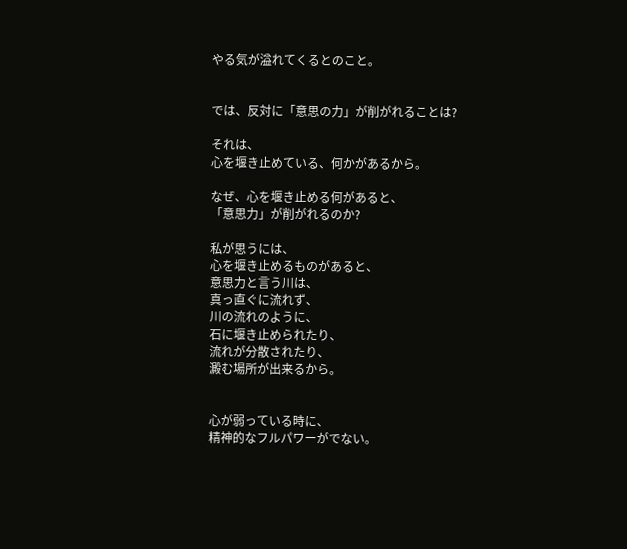やる気が溢れてくるとのこと。


では、反対に「意思の力」が削がれることは?

それは、
心を堰き止めている、何かがあるから。

なぜ、心を堰き止める何があると、
「意思力」が削がれるのか?

私が思うには、
心を堰き止めるものがあると、
意思力と言う川は、
真っ直ぐに流れず、
川の流れのように、
石に堰き止められたり、
流れが分散されたり、
澱む場所が出来るから。


心が弱っている時に、
精神的なフルパワーがでない。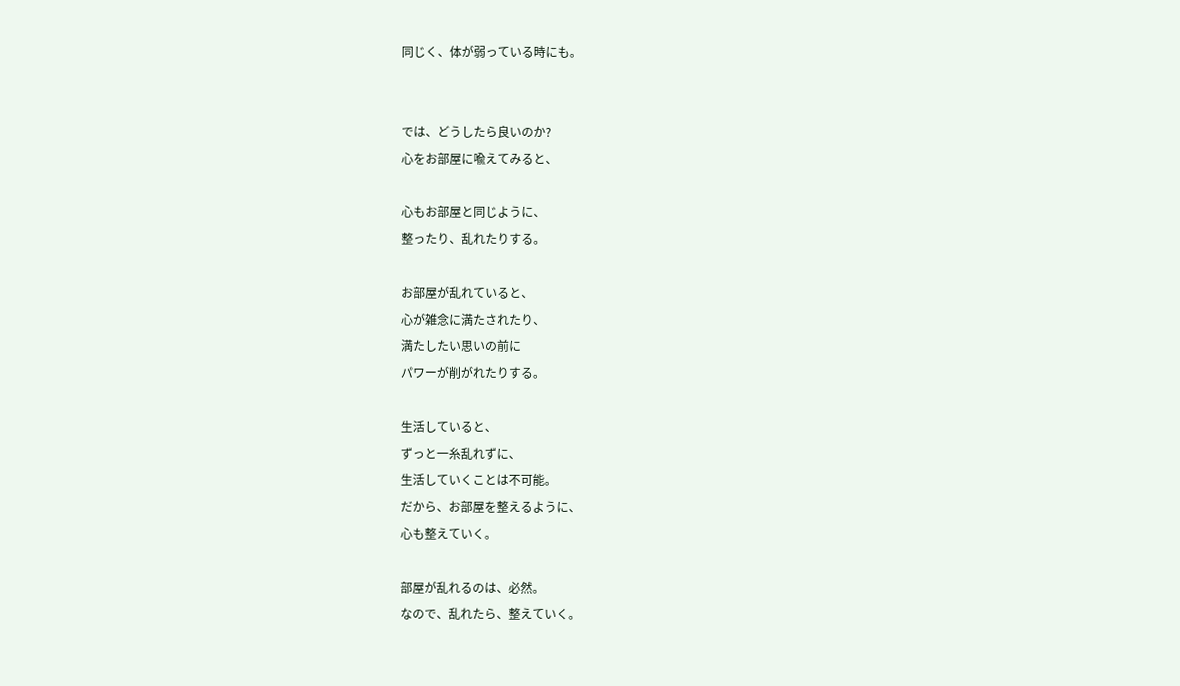同じく、体が弱っている時にも。


では、どうしたら良いのか?
心をお部屋に喩えてみると、

心もお部屋と同じように、
整ったり、乱れたりする。

お部屋が乱れていると、
心が雑念に満たされたり、
満たしたい思いの前に
パワーが削がれたりする。

生活していると、
ずっと一糸乱れずに、
生活していくことは不可能。
だから、お部屋を整えるように、
心も整えていく。

部屋が乱れるのは、必然。
なので、乱れたら、整えていく。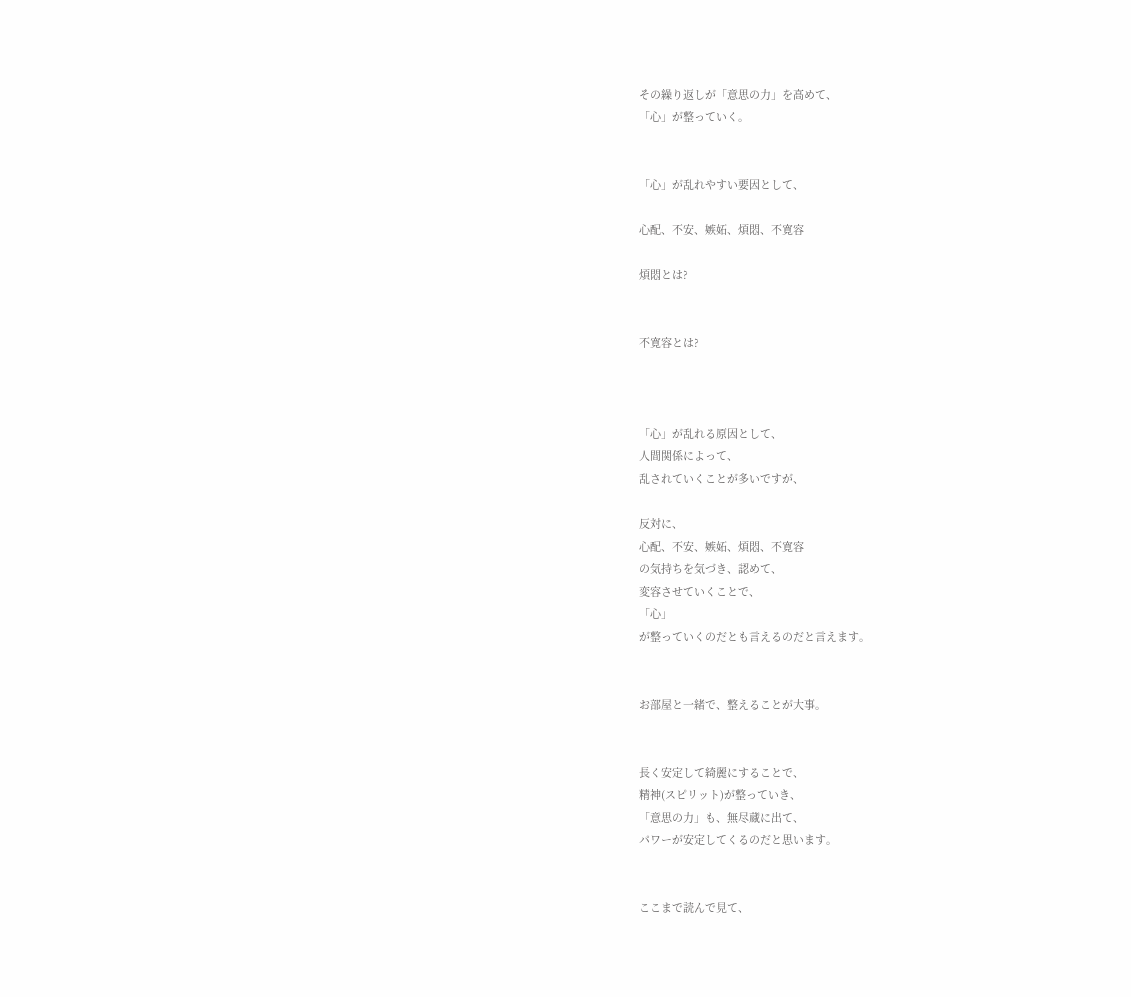その繰り返しが「意思の力」を高めて、
「心」が整っていく。


「心」が乱れやすい要因として、

心配、不安、嫉妬、煩悶、不寛容

煩悶とは?


不寛容とは?



「心」が乱れる原因として、
人間関係によって、
乱されていくことが多いですが、

反対に、
心配、不安、嫉妬、煩悶、不寛容
の気持ちを気づき、認めて、
変容させていくことで、
「心」
が整っていくのだとも言えるのだと言えます。


お部屋と一緒で、整えることが大事。


長く安定して綺麗にすることで、
精神(スピリット)が整っていき、
「意思の力」も、無尽蔵に出て、
パワーが安定してくるのだと思います。


ここまで読んで見て、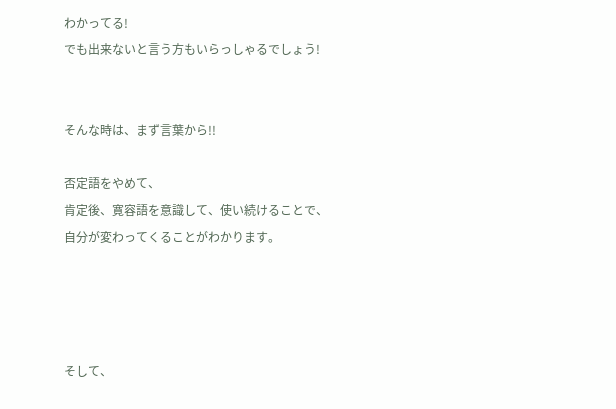わかってる!
でも出来ないと言う方もいらっしゃるでしょう!


そんな時は、まず言葉から!!

否定語をやめて、
肯定後、寛容語を意識して、使い続けることで、
自分が変わってくることがわかります。




そして、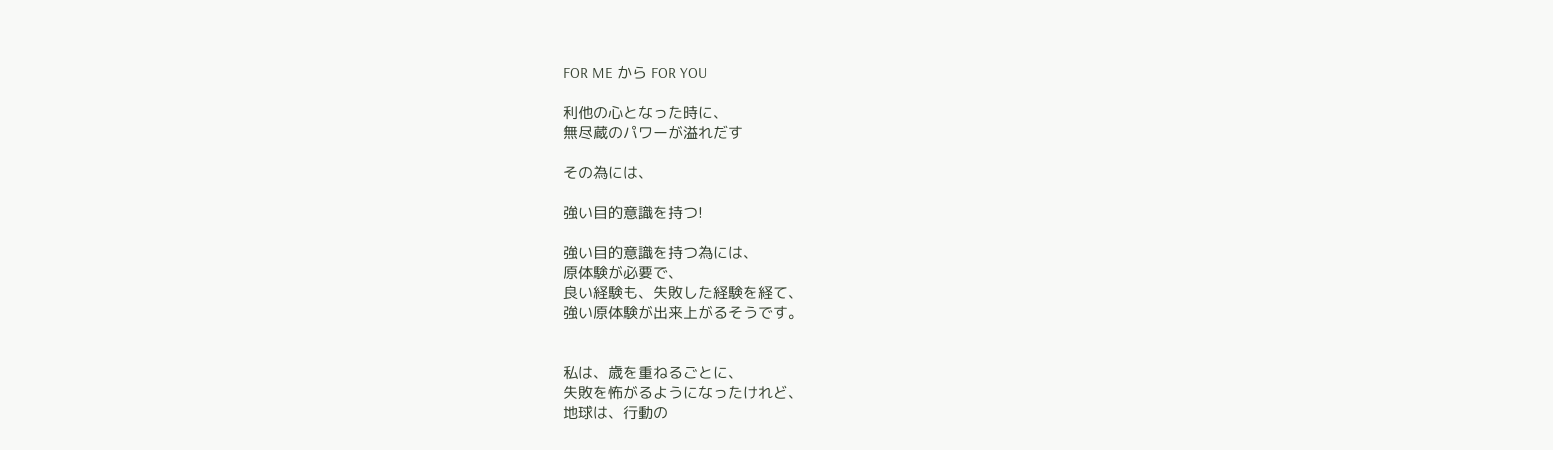FOR ME から FOR YOU

利他の心となった時に、
無尽蔵のパワーが溢れだす

その為には、

強い目的意識を持つ!

強い目的意識を持つ為には、
原体験が必要で、
良い経験も、失敗した経験を経て、
強い原体験が出来上がるそうです。


私は、歳を重ねるごとに、
失敗を怖がるようになったけれど、
地球は、行動の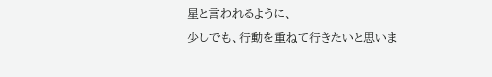星と言われるように、
少しでも、行動を重ねて行きたいと思いま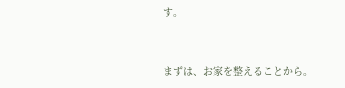す。


まずは、お家を整えることから。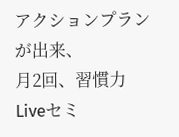アクションプランが出来、
月2回、習慣力 Liveセミ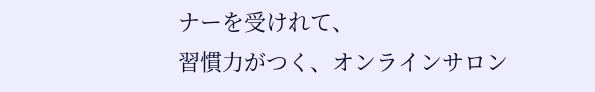ナーを受けれて、
習慣力がつく、オンラインサロン